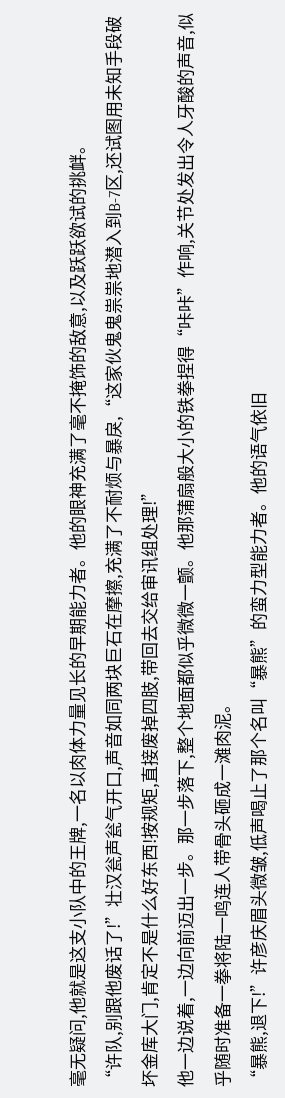毫无疑问,他就是这支小队中的王牌,一名以肉体力量见长的早期能力者。他的眼神充满了毫不掩饰的敌意,以及跃跃欲试的挑衅。
“许队,别跟他废话了!”壮汉瓮声瓮气开口,声音如同两块巨石在摩擦,充满了不耐烦与暴戾,“这家伙鬼鬼祟祟地潜入到B-7区,还试图用未知手段破坏金库大门,肯定不是什么好东西!按规矩,直接废掉四肢,带回去交给审讯组处理!”
他一边说着,一边向前迈出一步。那一步落下,整个地面都似乎微微一颤。他那蒲扇般大小的铁拳捏得“咔咔”作响,关节处发出令人牙酸的声音,似乎随时准备一拳将陆一鸣连人带骨头砸成一滩肉泥。
“暴熊,退下!”许彦庆眉头微皱,低声喝止了那个名叫“暴熊”的蛮力型能力者。他的语气依旧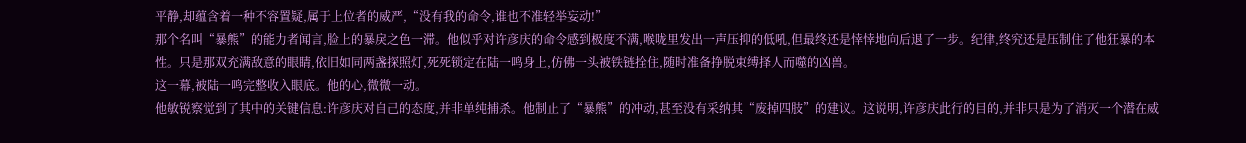平静,却蕴含着一种不容置疑,属于上位者的威严,“没有我的命令,谁也不准轻举妄动!”
那个名叫“暴熊”的能力者闻言,脸上的暴戾之色一滞。他似乎对许彦庆的命令感到极度不满,喉咙里发出一声压抑的低吼,但最终还是悻悻地向后退了一步。纪律,终究还是压制住了他狂暴的本性。只是那双充满敌意的眼睛,依旧如同两盏探照灯,死死锁定在陆一鸣身上,仿佛一头被铁链拴住,随时准备挣脱束缚择人而噬的凶兽。
这一幕,被陆一鸣完整收入眼底。他的心,微微一动。
他敏锐察觉到了其中的关键信息:许彦庆对自己的态度,并非单纯捕杀。他制止了“暴熊”的冲动,甚至没有采纳其“废掉四肢”的建议。这说明,许彦庆此行的目的,并非只是为了消灭一个潜在威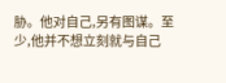胁。他对自己,另有图谋。至少,他并不想立刻就与自己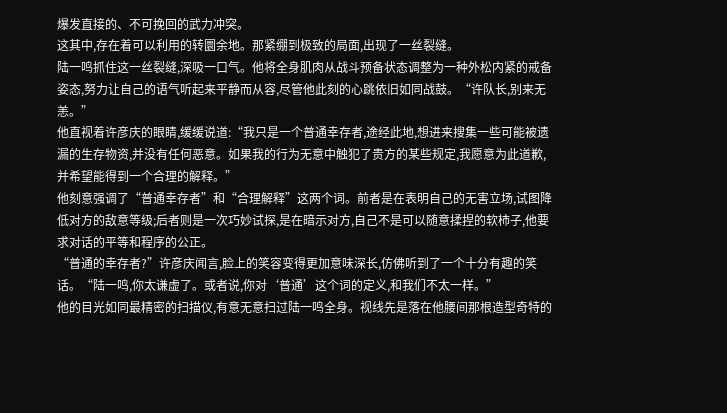爆发直接的、不可挽回的武力冲突。
这其中,存在着可以利用的转圜余地。那紧绷到极致的局面,出现了一丝裂缝。
陆一鸣抓住这一丝裂缝,深吸一口气。他将全身肌肉从战斗预备状态调整为一种外松内紧的戒备姿态,努力让自己的语气听起来平静而从容,尽管他此刻的心跳依旧如同战鼓。“许队长,别来无恙。”
他直视着许彦庆的眼睛,缓缓说道:“我只是一个普通幸存者,途经此地,想进来搜集一些可能被遗漏的生存物资,并没有任何恶意。如果我的行为无意中触犯了贵方的某些规定,我愿意为此道歉,并希望能得到一个合理的解释。”
他刻意强调了“普通幸存者”和“合理解释”这两个词。前者是在表明自己的无害立场,试图降低对方的敌意等级;后者则是一次巧妙试探,是在暗示对方,自己不是可以随意揉捏的软柿子,他要求对话的平等和程序的公正。
“普通的幸存者?”许彦庆闻言,脸上的笑容变得更加意味深长,仿佛听到了一个十分有趣的笑话。“陆一鸣,你太谦虚了。或者说,你对‘普通’这个词的定义,和我们不太一样。”
他的目光如同最精密的扫描仪,有意无意扫过陆一鸣全身。视线先是落在他腰间那根造型奇特的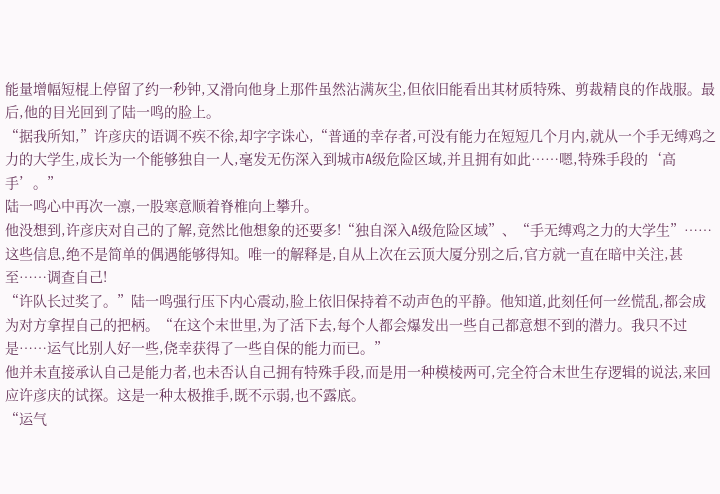能量增幅短棍上停留了约一秒钟,又滑向他身上那件虽然沾满灰尘,但依旧能看出其材质特殊、剪裁精良的作战服。最后,他的目光回到了陆一鸣的脸上。
“据我所知,”许彦庆的语调不疾不徐,却字字诛心,“普通的幸存者,可没有能力在短短几个月内,就从一个手无缚鸡之力的大学生,成长为一个能够独自一人,毫发无伤深入到城市A级危险区域,并且拥有如此……嗯,特殊手段的‘高手’。”
陆一鸣心中再次一凛,一股寒意顺着脊椎向上攀升。
他没想到,许彦庆对自己的了解,竟然比他想象的还要多!“独自深入A级危险区域”、“手无缚鸡之力的大学生”……这些信息,绝不是简单的偶遇能够得知。唯一的解释是,自从上次在云顶大厦分别之后,官方就一直在暗中关注,甚至……调查自己!
“许队长过奖了。”陆一鸣强行压下内心震动,脸上依旧保持着不动声色的平静。他知道,此刻任何一丝慌乱,都会成为对方拿捏自己的把柄。“在这个末世里,为了活下去,每个人都会爆发出一些自己都意想不到的潜力。我只不过是……运气比别人好一些,侥幸获得了一些自保的能力而已。”
他并未直接承认自己是能力者,也未否认自己拥有特殊手段,而是用一种模棱两可,完全符合末世生存逻辑的说法,来回应许彦庆的试探。这是一种太极推手,既不示弱,也不露底。
“运气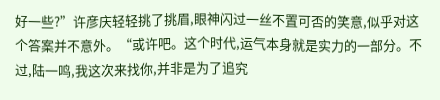好一些?”许彦庆轻轻挑了挑眉,眼神闪过一丝不置可否的笑意,似乎对这个答案并不意外。“或许吧。这个时代,运气本身就是实力的一部分。不过,陆一鸣,我这次来找你,并非是为了追究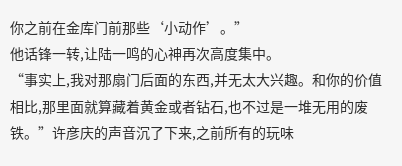你之前在金库门前那些‘小动作’。”
他话锋一转,让陆一鸣的心神再次高度集中。
“事实上,我对那扇门后面的东西,并无太大兴趣。和你的价值相比,那里面就算藏着黄金或者钻石,也不过是一堆无用的废铁。”许彦庆的声音沉了下来,之前所有的玩味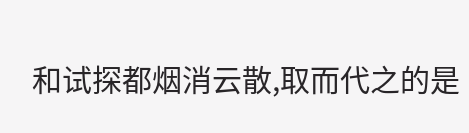和试探都烟消云散,取而代之的是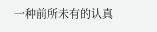一种前所未有的认真